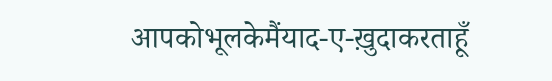आपकोभूलकेमैंयाद-ए-ख़ुदाकरताहूँ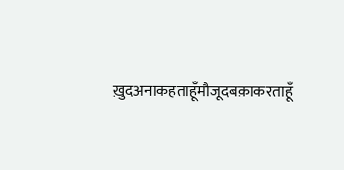ख़ुदअनाकहताहूँमौजूदबक़ाकरताहूँ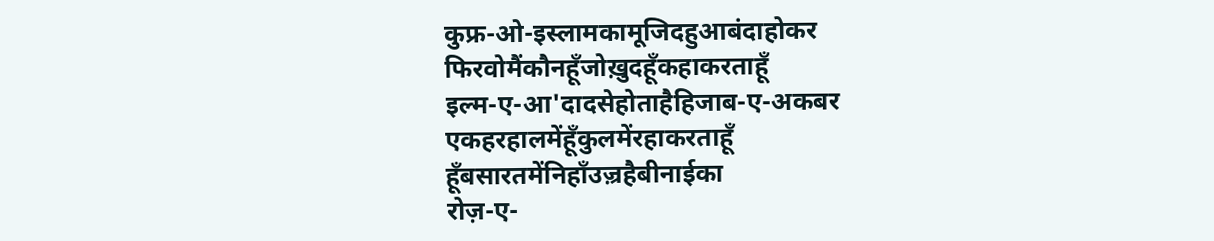कुफ्र-ओ-इस्लामकामूजिदहुआबंदाहोकर
फिरवोमैंकौनहूँजोख़ुदहूँकहाकरताहूँ
इल्म-ए-आ'दादसेहोताहैहिजाब-ए-अकबर
एकहरहालमेंहूँकुलमेंरहाकरताहूँ
हूँबसारतमेंनिहाँउज़्रहैबीनाईका
रोज़-ए-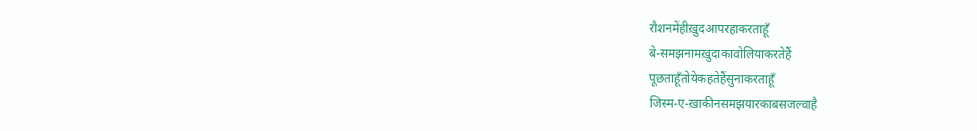रौशनमेंहीख़ुदआपरहाकरताहूँ
बे-समझनामख़ुदाकावोलियाकरतेहैं
पूछताहूँतोयेकहतेहैंसुनाकरताहूँ
जिस्म-ए-ख़ाकीनसमझयारकाबसजल्वाहै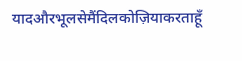यादऔरभूलसेमैंदिलकोज़ियाकरताहूँ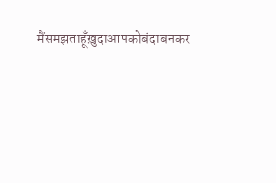मैंसमझताहूँख़ुदाआपकोबंदाबनकर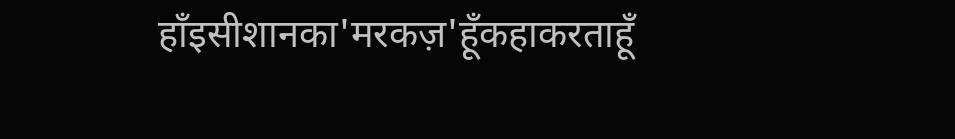हाँइसीशानका'मरकज़'हूँकहाकरताहूँ